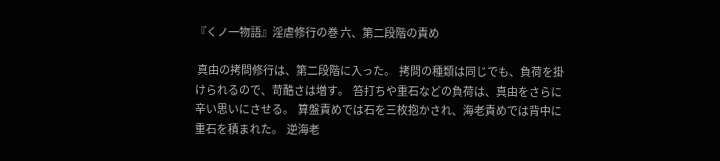『くノ一物語』淫虐修行の巻 六、第二段階の責め

 真由の拷問修行は、第二段階に入った。  拷問の種類は同じでも、負荷を掛けられるので、苛酷さは増す。  笞打ちや重石などの負荷は、真由をさらに辛い思いにさせる。  算盤責めでは石を三枚抱かされ、海老責めでは背中に重石を積まれた。  逆海老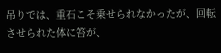吊りでは、重石こそ乗せられなかったが、回転させられた体に笞が、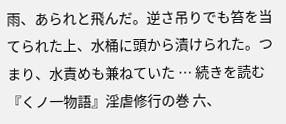雨、あられと飛んだ。逆さ吊りでも笞を当てられた上、水桶に頭から漬けられた。つまり、水責めも兼ねていた … 続きを読む 『くノ一物語』淫虐修行の巻 六、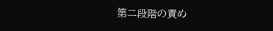第二段階の責め